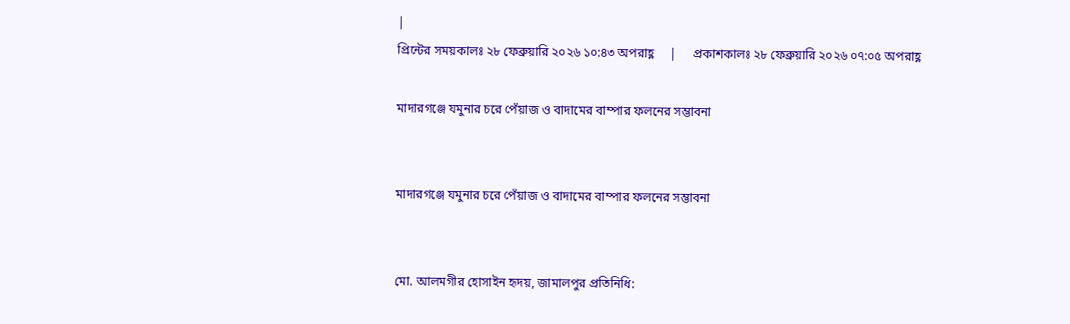|
প্রিন্টের সময়কালঃ ২৮ ফেব্রুয়ারি ২০২৬ ১০:৪৩ অপরাহ্ণ     |     প্রকাশকালঃ ২৮ ফেব্রুয়ারি ২০২৬ ০৭:০৫ অপরাহ্ণ

মাদারগঞ্জে যমুনার চরে পেঁয়াজ ও বাদামের বাম্পার ফলনের সম্ভাবনা


মাদারগঞ্জে যমুনার চরে পেঁয়াজ ও বাদামের বাম্পার ফলনের সম্ভাবনা


মো. আলমগীর হোসাইন হৃদয়, জামালপুর প্রতিনিধি: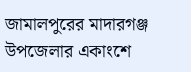জামালপুরের মাদারগঞ্জ উপজেলার একাংশে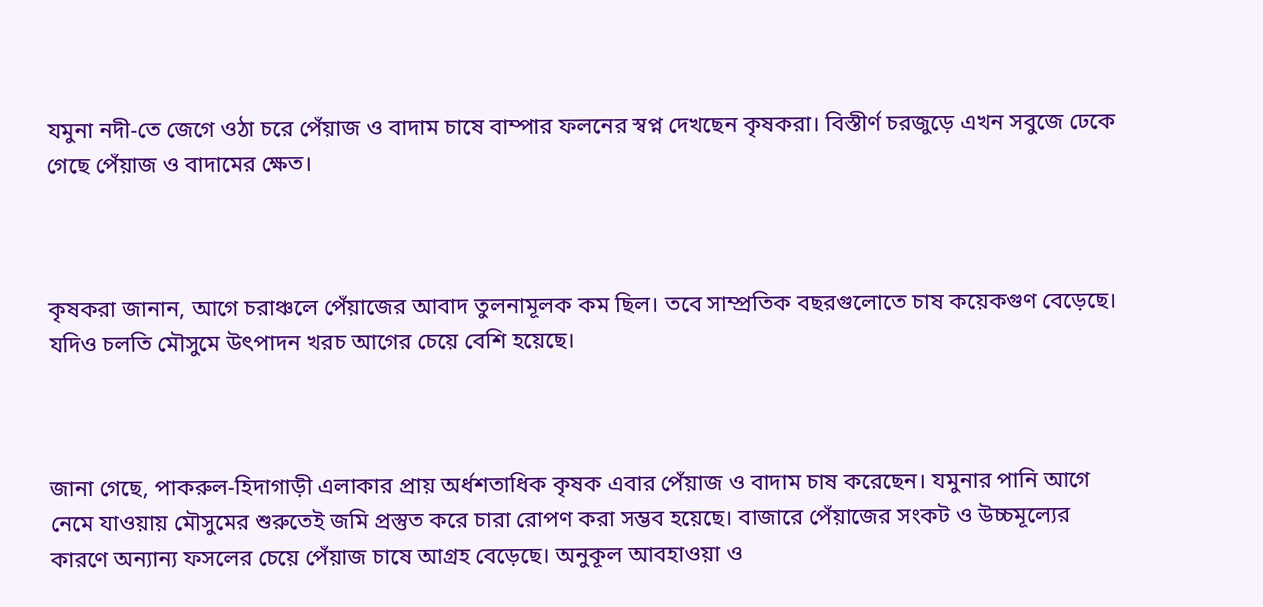যমুনা নদী-তে জেগে ওঠা চরে পেঁয়াজ ও বাদাম চাষে বাম্পার ফলনের স্বপ্ন দেখছেন কৃষকরা। বিস্তীর্ণ চরজুড়ে এখন সবুজে ঢেকে গেছে পেঁয়াজ ও বাদামের ক্ষেত।



কৃষকরা জানান, আগে চরাঞ্চলে পেঁয়াজের আবাদ তুলনামূলক কম ছিল। তবে সাম্প্রতিক বছরগুলোতে চাষ কয়েকগুণ বেড়েছে। যদিও চলতি মৌসুমে উৎপাদন খরচ আগের চেয়ে বেশি হয়েছে।



জানা গেছে, পাকরুল-হিদাগাড়ী এলাকার প্রায় অর্ধশতাধিক কৃষক এবার পেঁয়াজ ও বাদাম চাষ করেছেন। যমুনার পানি আগে নেমে যাওয়ায় মৌসুমের শুরুতেই জমি প্রস্তুত করে চারা রোপণ করা সম্ভব হয়েছে। বাজারে পেঁয়াজের সংকট ও উচ্চমূল্যের কারণে অন্যান্য ফসলের চেয়ে পেঁয়াজ চাষে আগ্রহ বেড়েছে। অনুকূল আবহাওয়া ও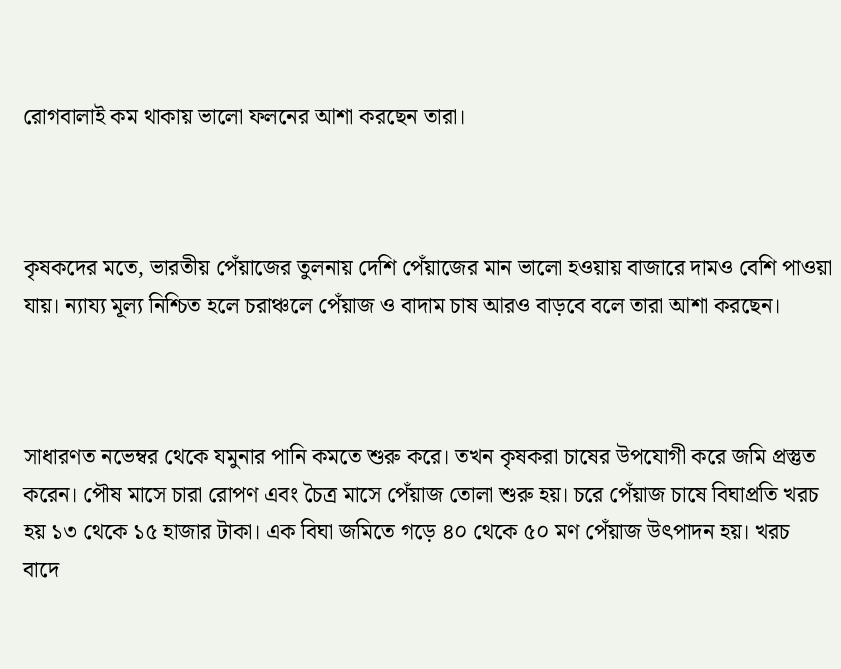রোগবালাই কম থাকায় ভালো ফলনের আশা করছেন তারা।



কৃষকদের মতে, ভারতীয় পেঁয়াজের তুলনায় দেশি পেঁয়াজের মান ভালো হওয়ায় বাজারে দামও বেশি পাওয়া যায়। ন্যায্য মূল্য নিশ্চিত হলে চরাঞ্চলে পেঁয়াজ ও বাদাম চাষ আরও বাড়বে বলে তারা আশা করছেন।



সাধারণত নভেম্বর থেকে যমুনার পানি কমতে শুরু করে। তখন কৃষকরা চাষের উপযোগী করে জমি প্রস্তুত করেন। পৌষ মাসে চারা রোপণ এবং চৈত্র মাসে পেঁয়াজ তোলা শুরু হয়। চরে পেঁয়াজ চাষে বিঘাপ্রতি খরচ হয় ১৩ থেকে ১৫ হাজার টাকা। এক বিঘা জমিতে গড়ে ৪০ থেকে ৫০ মণ পেঁয়াজ উৎপাদন হয়। খরচ বাদে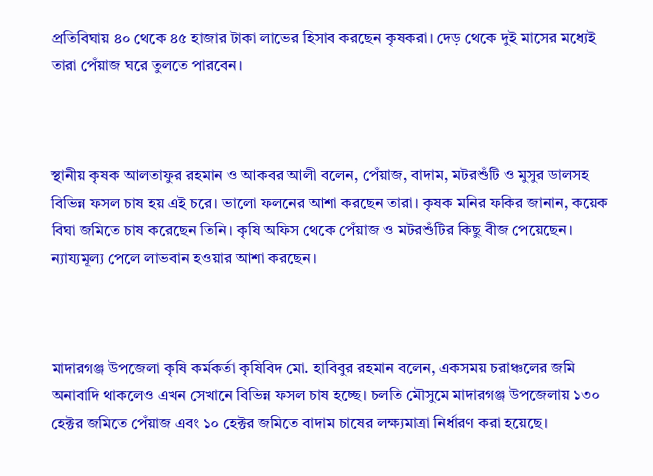প্রতিবিঘায় ৪০ থেকে ৪৫ হাজার টাকা লাভের হিসাব করছেন কৃষকরা। দেড় থেকে দুই মাসের মধ্যেই তারা পেঁয়াজ ঘরে তুলতে পারবেন।



স্থানীয় কৃষক আলতাফুর রহমান ও আকবর আলী বলেন, পেঁয়াজ, বাদাম, মটরশুঁটি ও মুসুর ডালসহ বিভিন্ন ফসল চাষ হয় এই চরে। ভালো ফলনের আশা করছেন তারা। কৃষক মনির ফকির জানান, কয়েক বিঘা জমিতে চাষ করেছেন তিনি। কৃষি অফিস থেকে পেঁয়াজ ও মটরশুঁটির কিছু বীজ পেয়েছেন। ন্যায্যমূল্য পেলে লাভবান হওয়ার আশা করছেন।



মাদারগঞ্জ উপজেলা কৃষি কর্মকর্তা কৃষিবিদ মো. হাবিবুর রহমান বলেন, একসময় চরাঞ্চলের জমি অনাবাদি থাকলেও এখন সেখানে বিভিন্ন ফসল চাষ হচ্ছে। চলতি মৌসুমে মাদারগঞ্জ উপজেলায় ১৩০ হেক্টর জমিতে পেঁয়াজ এবং ১০ হেক্টর জমিতে বাদাম চাষের লক্ষ্যমাত্রা নির্ধারণ করা হয়েছে।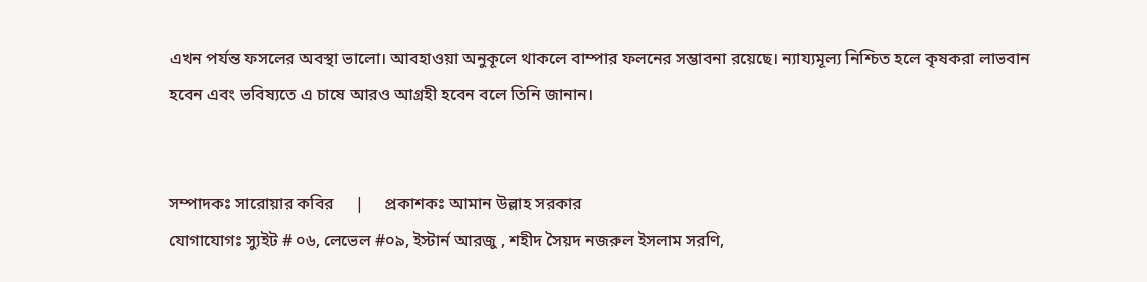এখন পর্যন্ত ফসলের অবস্থা ভালো। আবহাওয়া অনুকূলে থাকলে বাম্পার ফলনের সম্ভাবনা রয়েছে। ন্যায্যমূল্য নিশ্চিত হলে কৃষকরা লাভবান হবেন এবং ভবিষ্যতে এ চাষে আরও আগ্রহী হবেন বলে তিনি জানান।


সম্পাদকঃ সারোয়ার কবির     |     প্রকাশকঃ আমান উল্লাহ সরকার
যোগাযোগঃ স্যুইট # ০৬, লেভেল #০৯, ইস্টার্ন আরজু , শহীদ সৈয়দ নজরুল ইসলাম সরণি,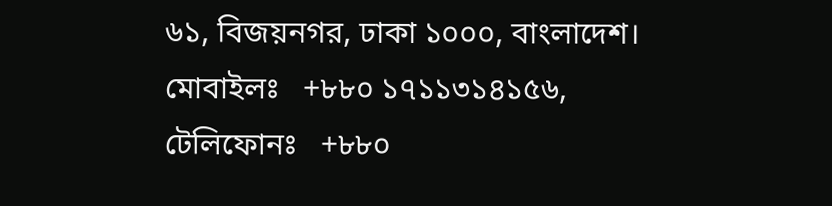৬১, বিজয়নগর, ঢাকা ১০০০, বাংলাদেশ।
মোবাইলঃ   +৮৮০ ১৭১১৩১৪১৫৬, টেলিফোনঃ   +৮৮০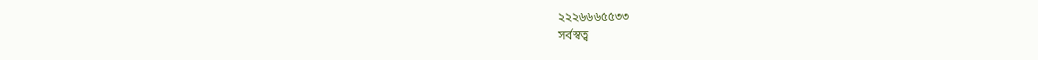২২২৬৬৬৫৫৩৩
সর্বস্বত্ব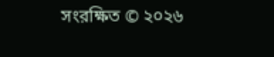সংরক্ষিত © ২০২৬